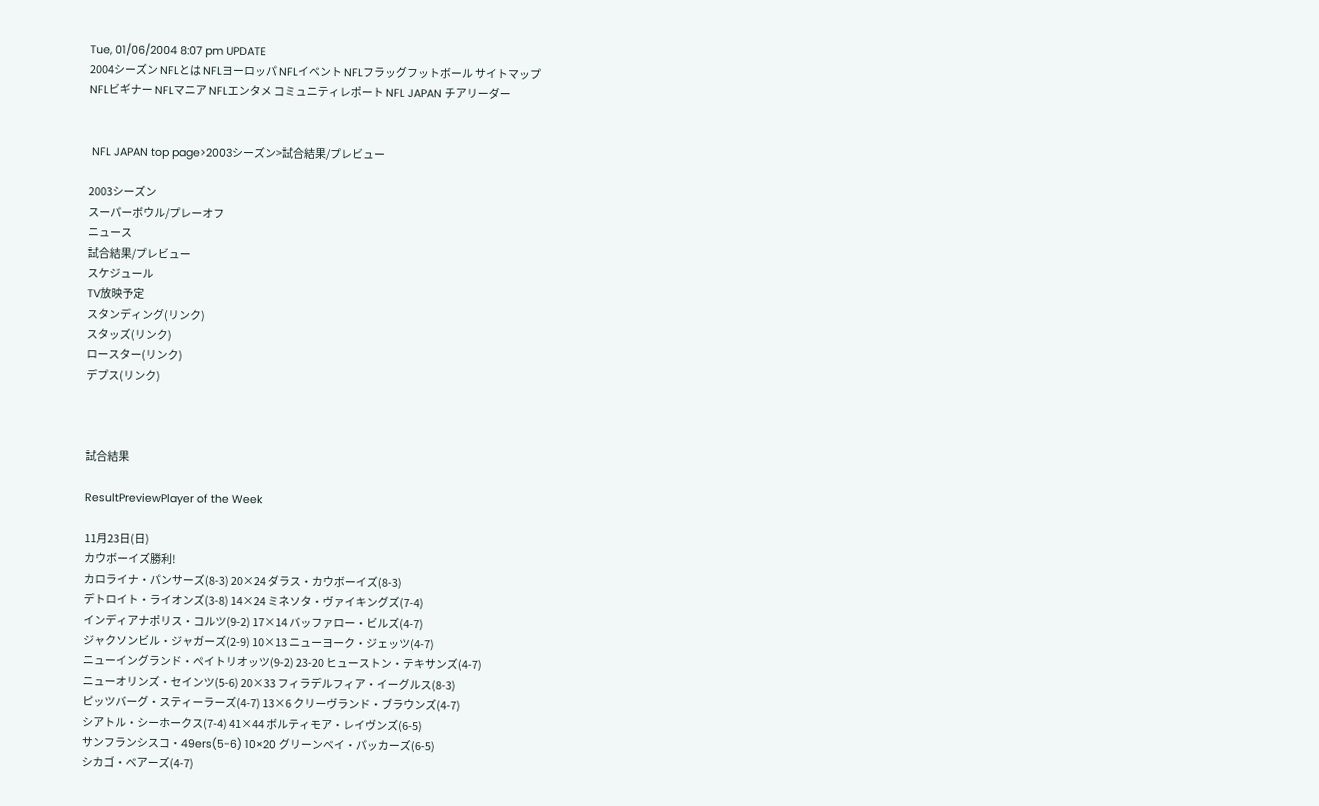Tue, 01/06/2004 8:07 pm UPDATE
2004シーズン NFLとは NFLヨーロッパ NFLイベント NFLフラッグフットボール サイトマップ
NFLビギナー NFLマニア NFLエンタメ コミュニティレポート NFL JAPAN チアリーダー


 NFL JAPAN top page>2003シーズン>試合結果/プレビュー

2003シーズン
スーパーボウル/プレーオフ
ニュース
試合結果/プレビュー
スケジュール
TV放映予定
スタンディング(リンク)
スタッズ(リンク)
ロースター(リンク)
デプス(リンク)



試合結果

ResultPreviewPlayer of the Week

11月23日(日)
カウボーイズ勝利!
カロライナ・パンサーズ(8-3) 20×24 ダラス・カウボーイズ(8-3)
デトロイト・ライオンズ(3-8) 14×24 ミネソタ・ヴァイキングズ(7-4)
インディアナポリス・コルツ(9-2) 17×14 バッファロー・ビルズ(4-7)
ジャクソンビル・ジャガーズ(2-9) 10×13 ニューヨーク・ジェッツ(4-7)
ニューイングランド・ペイトリオッツ(9-2) 23-20 ヒューストン・テキサンズ(4-7)
ニューオリンズ・セインツ(5-6) 20×33 フィラデルフィア・イーグルス(8-3)
ピッツバーグ・スティーラーズ(4-7) 13×6 クリーヴランド・ブラウンズ(4-7)
シアトル・シーホークス(7-4) 41×44 ボルティモア・レイヴンズ(6-5)
サンフランシスコ・49ers(5-6) 10×20 グリーンベイ・パッカーズ(6-5)
シカゴ・ベアーズ(4-7)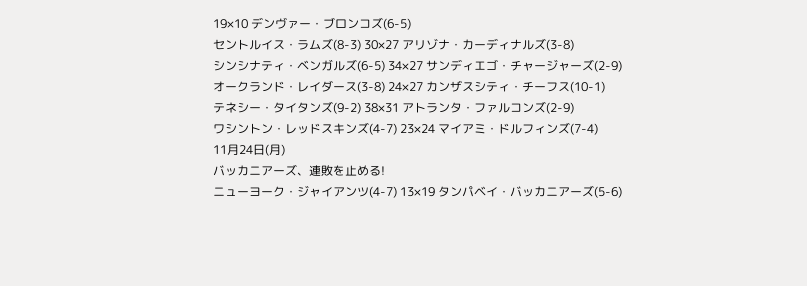19×10 デンヴァー・ブロンコズ(6-5)
セントルイス・ラムズ(8-3) 30×27 アリゾナ・カーディナルズ(3-8)
シンシナティ・ベンガルズ(6-5) 34×27 サンディエゴ・チャージャーズ(2-9)
オークランド・レイダース(3-8) 24×27 カンザスシティ・チーフス(10-1)
テネシー・タイタンズ(9-2) 38×31 アトランタ・ファルコンズ(2-9)
ワシントン・レッドスキンズ(4-7) 23×24 マイアミ・ドルフィンズ(7-4)
11月24日(月)
バッカニアーズ、連敗を止める!
ニューヨーク・ジャイアンツ(4-7) 13×19 タンパベイ・バッカニアーズ(5-6)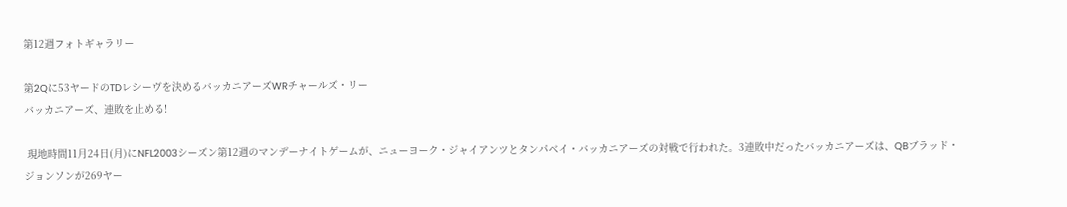第12週フォトギャラリー

第2Qに53ヤードのTDレシーヴを決めるバッカニアーズWRチャールズ・リー
バッカニアーズ、連敗を止める!

 現地時間11月24日(月)にNFL2003シーズン第12週のマンデーナイトゲームが、ニューヨーク・ジャイアンツとタンパベイ・バッカニアーズの対戦で行われた。3連敗中だったバッカニアーズは、QBブラッド・ジョンソンが269ヤー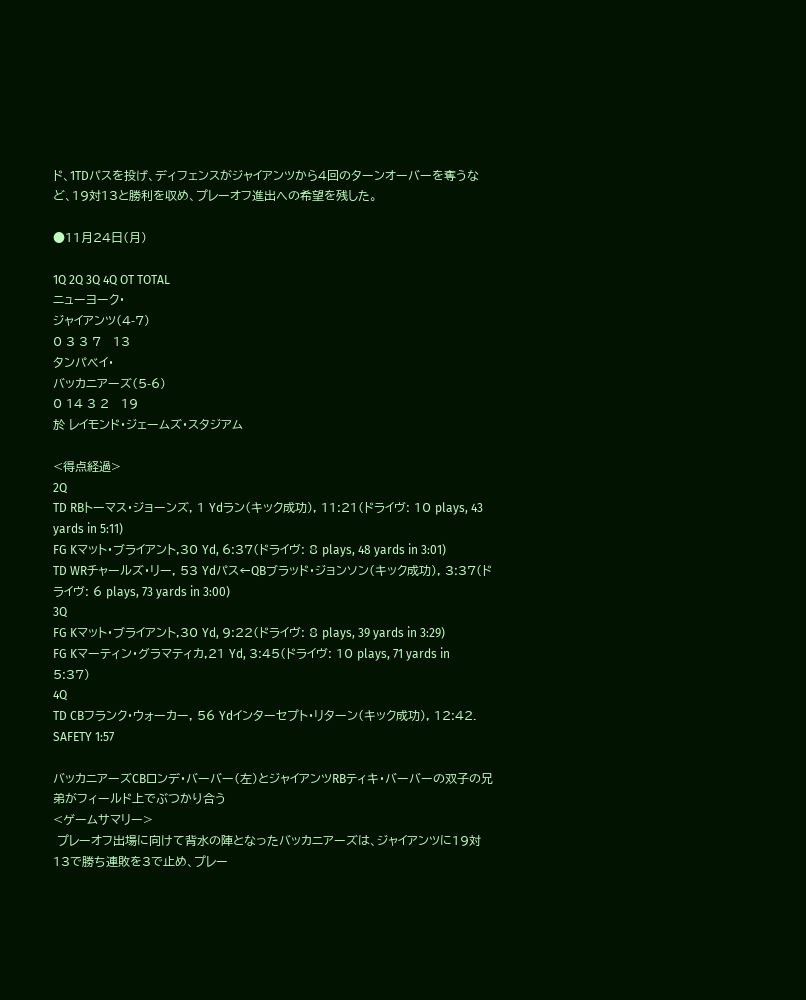ド、1TDパスを投げ、ディフェンスがジャイアンツから4回のターンオーバーを奪うなど、19対13と勝利を収め、プレーオフ進出への希望を残した。

●11月24日(月)

1Q 2Q 3Q 4Q OT TOTAL
ニューヨーク・
ジャイアンツ(4-7)
0 3 3 7   13
タンパベイ・
バッカニアーズ(5-6)
0 14 3 2   19
於 レイモンド・ジェームズ・スタジアム

<得点経過>
2Q
TD RBトーマス・ジョーンズ, 1 Ydラン(キック成功), 11:21(ドライヴ: 10 plays, 43 yards in 5:11)
FG Kマット・ブライアント,30 Yd, 6:37(ドライヴ: 8 plays, 48 yards in 3:01)
TD WRチャールズ・リー, 53 Ydパス←QBブラッド・ジョンソン(キック成功), 3:37(ドライヴ: 6 plays, 73 yards in 3:00)
3Q
FG Kマット・ブライアント,30 Yd, 9:22(ドライヴ: 8 plays, 39 yards in 3:29)
FG Kマーティン・グラマティカ,21 Yd, 3:45(ドライヴ: 10 plays, 71 yards in 5:37)
4Q
TD CBフランク・ウォーカー, 56 Ydインターセプト・リターン(キック成功), 12:42.
SAFETY 1:57

バッカニアーズCBロンデ・バーバー(左)とジャイアンツRBティキ・バーバーの双子の兄弟がフィールド上でぶつかり合う
<ゲームサマリー>
 プレーオフ出場に向けて背水の陣となったバッカニアーズは、ジャイアンツに19対13で勝ち連敗を3で止め、プレー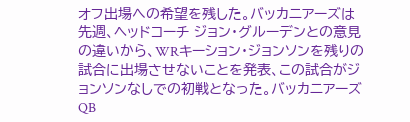オフ出場への希望を残した。バッカニアーズは先週、ヘッドコーチ ジョン・グルーデンとの意見の違いから、WRキーション・ジョンソンを残りの試合に出場させないことを発表、この試合がジョンソンなしでの初戦となった。バッカニアーズQB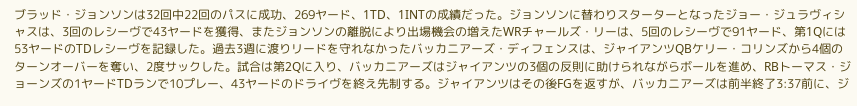ブラッド・ジョンソンは32回中22回のパスに成功、269ヤード、1TD、1INTの成績だった。ジョンソンに替わりスターターとなったジョー・ジュラヴィシャスは、3回のレシーヴで43ヤードを獲得、またジョンソンの離脱により出場機会の増えたWRチャールズ・リーは、5回のレシーヴで91ヤード、第1Qには53ヤードのTDレシーヴを記録した。過去3週に渡りリードを守れなかったバッカニアーズ・ディフェンスは、ジャイアンツQBケリー・コリンズから4個のターンオーバーを奪い、2度サックした。試合は第2Qに入り、バッカニアーズはジャイアンツの3個の反則に助けられながらボールを進め、RBトーマス・ジョーンズの1ヤードTDランで10プレー、43ヤードのドライヴを終え先制する。ジャイアンツはその後FGを返すが、バッカニアーズは前半終了3:37前に、ジ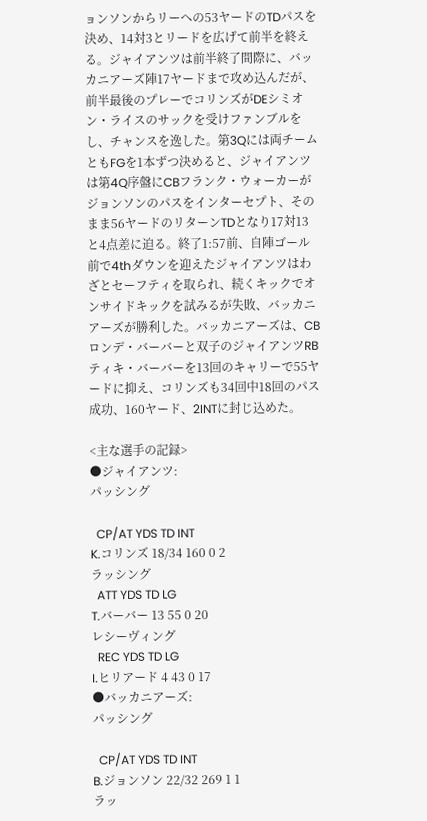ョンソンからリーへの53ヤードのTDパスを決め、14対3とリードを広げて前半を終える。ジャイアンツは前半終了間際に、バッカニアーズ陣17ヤードまで攻め込んだが、前半最後のプレーでコリンズがDEシミオン・ライスのサックを受けファンブルをし、チャンスを逸した。第3Qには両チームともFGを1本ずつ決めると、ジャイアンツは第4Q序盤にCBフランク・ウォーカーがジョンソンのパスをインターセプト、そのまま56ヤードのリターンTDとなり17対13と4点差に迫る。終了1:57前、自陣ゴール前で4thダウンを迎えたジャイアンツはわざとセーフティを取られ、続くキックでオンサイドキックを試みるが失敗、バッカニアーズが勝利した。バッカニアーズは、CBロンデ・バーバーと双子のジャイアンツRBティキ・バーバーを13回のキャリーで55ヤードに抑え、コリンズも34回中18回のパス成功、160ヤード、2INTに封じ込めた。

<主な選手の記録>
●ジャイアンツ:
パッシング

  CP/AT YDS TD INT
K.コリンズ 18/34 160 0 2
ラッシング
  ATT YDS TD LG
T.バーバー 13 55 0 20
レシーヴィング
  REC YDS TD LG
I.ヒリアード 4 43 0 17
●バッカニアーズ:
パッシング

  CP/AT YDS TD INT
B.ジョンソン 22/32 269 1 1
ラッ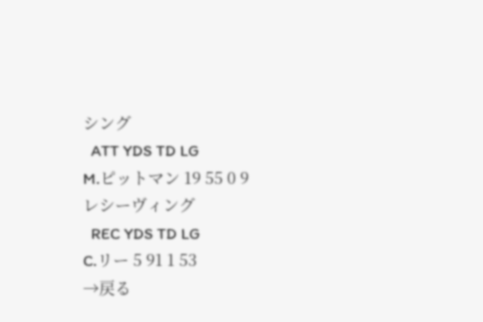シング
  ATT YDS TD LG
M.ピットマン 19 55 0 9
レシーヴィング
  REC YDS TD LG
C.リー 5 91 1 53
→戻る